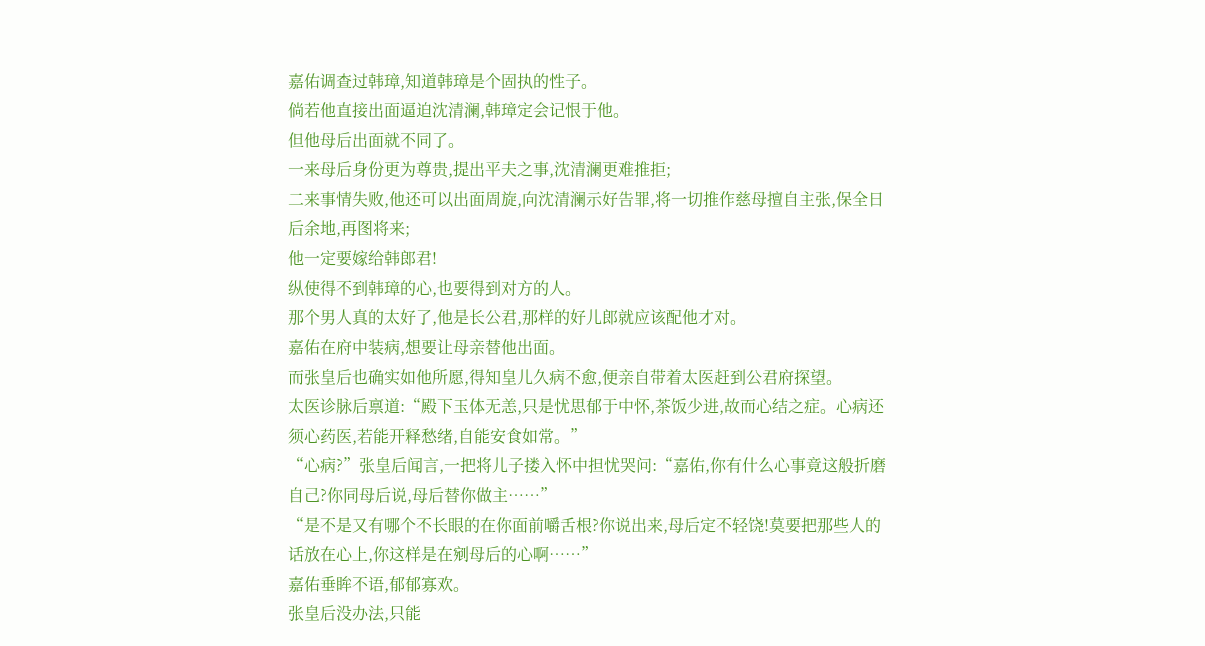嘉佑调查过韩璋,知道韩璋是个固执的性子。
倘若他直接出面逼迫沈清澜,韩璋定会记恨于他。
但他母后出面就不同了。
一来母后身份更为尊贵,提出平夫之事,沈清澜更难推拒;
二来事情失败,他还可以出面周旋,向沈清澜示好告罪,将一切推作慈母擅自主张,保全日后余地,再图将来;
他一定要嫁给韩郎君!
纵使得不到韩璋的心,也要得到对方的人。
那个男人真的太好了,他是长公君,那样的好儿郎就应该配他才对。
嘉佑在府中装病,想要让母亲替他出面。
而张皇后也确实如他所愿,得知皇儿久病不愈,便亲自带着太医赶到公君府探望。
太医诊脉后禀道:“殿下玉体无恙,只是忧思郁于中怀,茶饭少进,故而心结之症。心病还须心药医,若能开释愁绪,自能安食如常。”
“心病?”张皇后闻言,一把将儿子搂入怀中担忧哭问:“嘉佑,你有什么心事竟这般折磨自己?你同母后说,母后替你做主……”
“是不是又有哪个不长眼的在你面前嚼舌根?你说出来,母后定不轻饶!莫要把那些人的话放在心上,你这样是在剜母后的心啊……”
嘉佑垂眸不语,郁郁寡欢。
张皇后没办法,只能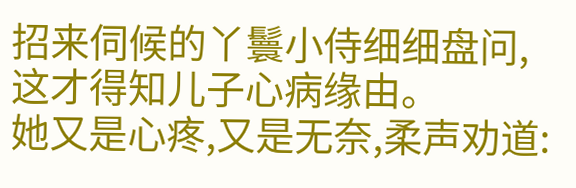招来伺候的丫鬟小侍细细盘问,这才得知儿子心病缘由。
她又是心疼,又是无奈,柔声劝道: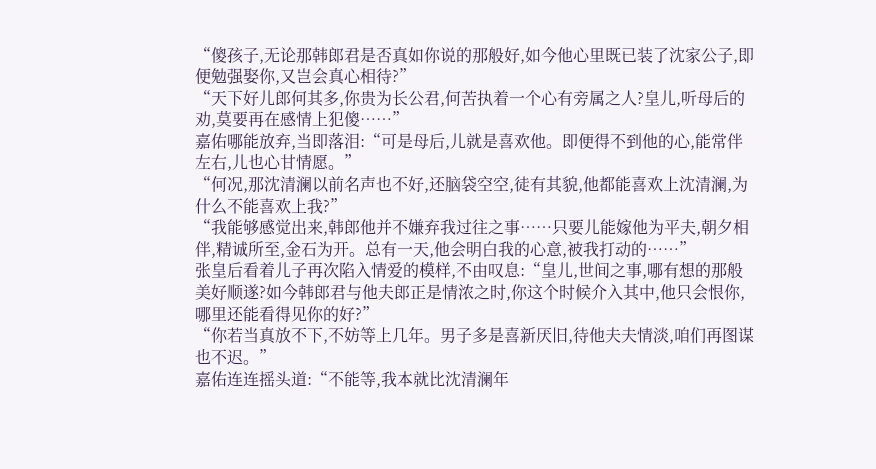“傻孩子,无论那韩郎君是否真如你说的那般好,如今他心里既已装了沈家公子,即便勉强娶你,又岂会真心相待?”
“天下好儿郎何其多,你贵为长公君,何苦执着一个心有旁属之人?皇儿,听母后的劝,莫要再在感情上犯傻……”
嘉佑哪能放弃,当即落泪:“可是母后,儿就是喜欢他。即便得不到他的心,能常伴左右,儿也心甘情愿。”
“何况,那沈清澜以前名声也不好,还脑袋空空,徒有其貌,他都能喜欢上沈清澜,为什么不能喜欢上我?”
“我能够感觉出来,韩郎他并不嫌弃我过往之事……只要儿能嫁他为平夫,朝夕相伴,精诚所至,金石为开。总有一天,他会明白我的心意,被我打动的……”
张皇后看着儿子再次陷入情爱的模样,不由叹息:“皇儿,世间之事,哪有想的那般美好顺遂?如今韩郎君与他夫郎正是情浓之时,你这个时候介入其中,他只会恨你,哪里还能看得见你的好?”
“你若当真放不下,不妨等上几年。男子多是喜新厌旧,待他夫夫情淡,咱们再图谋也不迟。”
嘉佑连连摇头道:“不能等,我本就比沈清澜年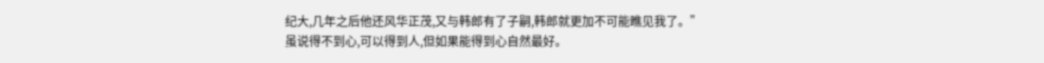纪大,几年之后他还风华正茂,又与韩郎有了子嗣,韩郎就更加不可能瞧见我了。”
虽说得不到心,可以得到人,但如果能得到心自然最好。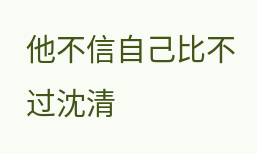他不信自己比不过沈清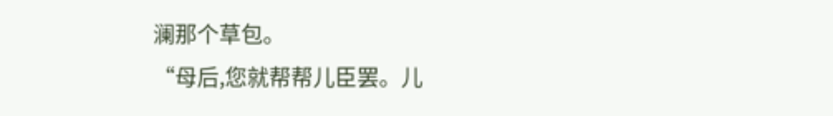澜那个草包。
“母后,您就帮帮儿臣罢。儿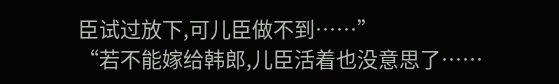臣试过放下,可儿臣做不到……”
“若不能嫁给韩郎,儿臣活着也没意思了……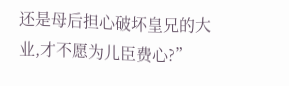还是母后担心破坏皇兄的大业,才不愿为儿臣费心?”